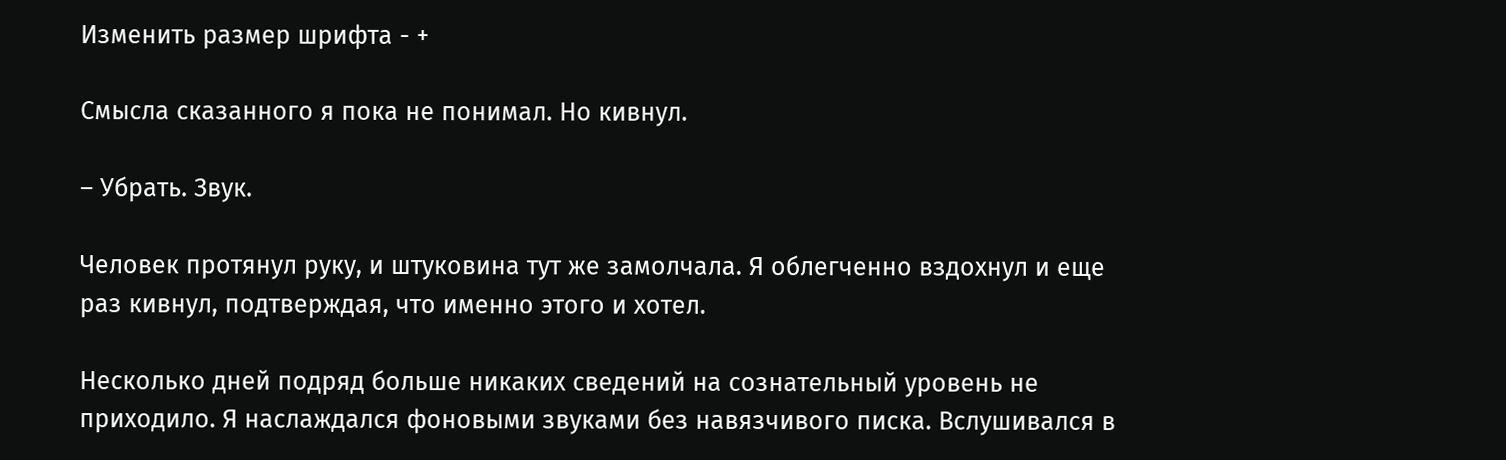Изменить размер шрифта - +

Смысла сказанного я пока не понимал. Но кивнул.

– Убрать. Звук.

Человек протянул руку, и штуковина тут же замолчала. Я облегченно вздохнул и еще раз кивнул, подтверждая, что именно этого и хотел.

Несколько дней подряд больше никаких сведений на сознательный уровень не приходило. Я наслаждался фоновыми звуками без навязчивого писка. Вслушивался в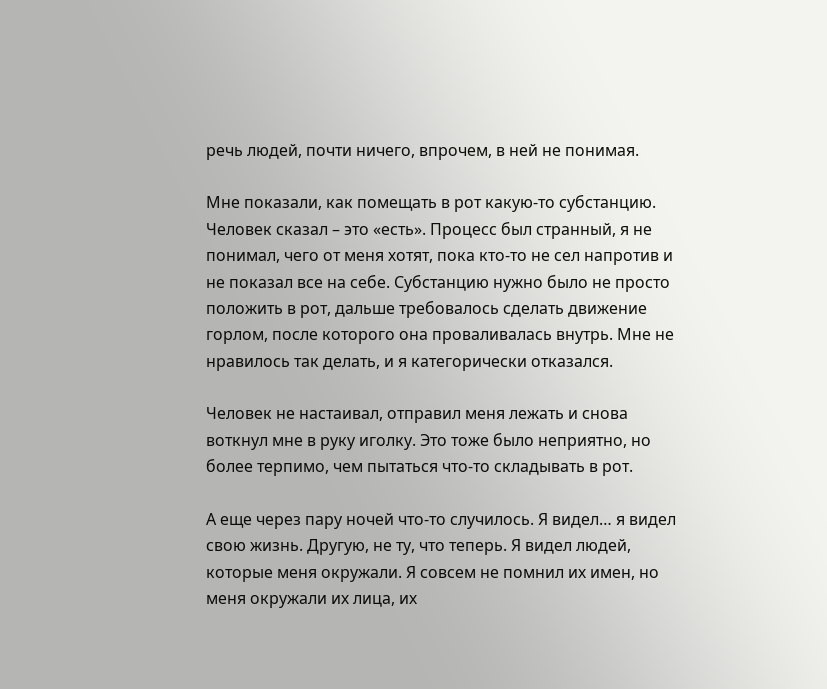речь людей, почти ничего, впрочем, в ней не понимая.

Мне показали, как помещать в рот какую-то субстанцию. Человек сказал – это «есть». Процесс был странный, я не понимал, чего от меня хотят, пока кто-то не сел напротив и не показал все на себе. Субстанцию нужно было не просто положить в рот, дальше требовалось сделать движение горлом, после которого она проваливалась внутрь. Мне не нравилось так делать, и я категорически отказался.

Человек не настаивал, отправил меня лежать и снова воткнул мне в руку иголку. Это тоже было неприятно, но более терпимо, чем пытаться что-то складывать в рот.

А еще через пару ночей что-то случилось. Я видел… я видел свою жизнь. Другую, не ту, что теперь. Я видел людей, которые меня окружали. Я совсем не помнил их имен, но меня окружали их лица, их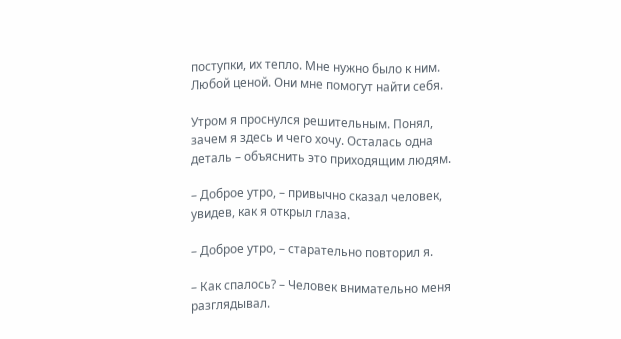поступки, их тепло. Мне нужно было к ним. Любой ценой. Они мне помогут найти себя.

Утром я проснулся решительным. Понял, зачем я здесь и чего хочу. Осталась одна деталь – объяснить это приходящим людям.

– Доброе утро, – привычно сказал человек, увидев, как я открыл глаза.

– Доброе утро, – старательно повторил я.

– Как спалось? – Человек внимательно меня разглядывал.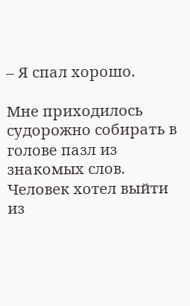– Я спал хорошо.

Мне приходилось судорожно собирать в голове пазл из знакомых слов. Человек хотел выйти из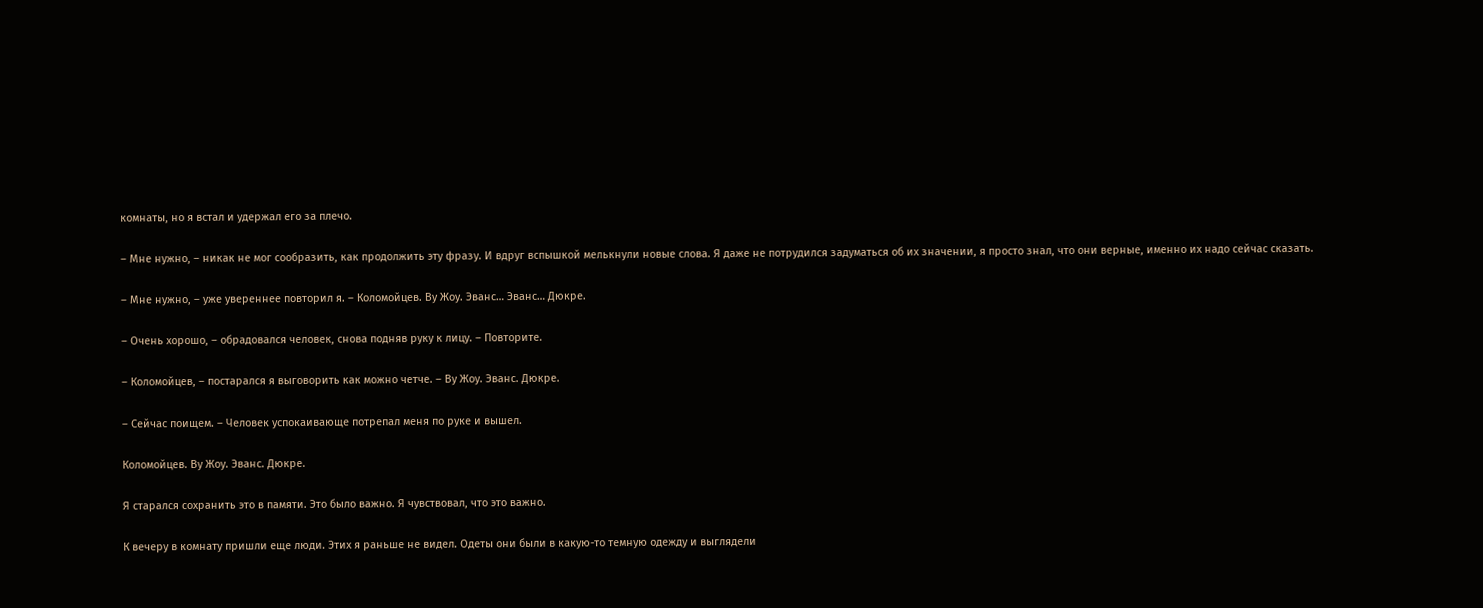комнаты, но я встал и удержал его за плечо.

– Мне нужно, – никак не мог сообразить, как продолжить эту фразу. И вдруг вспышкой мелькнули новые слова. Я даже не потрудился задуматься об их значении, я просто знал, что они верные, именно их надо сейчас сказать.

– Мне нужно, – уже увереннее повторил я. – Коломойцев. Ву Жоу. Эванс… Эванс… Дюкре.

– Очень хорошо, – обрадовался человек, снова подняв руку к лицу. – Повторите.

– Коломойцев, – постарался я выговорить как можно четче. – Ву Жоу. Эванс. Дюкре.

– Сейчас поищем. – Человек успокаивающе потрепал меня по руке и вышел.

Коломойцев. Ву Жоу. Эванс. Дюкре.

Я старался сохранить это в памяти. Это было важно. Я чувствовал, что это важно.

К вечеру в комнату пришли еще люди. Этих я раньше не видел. Одеты они были в какую-то темную одежду и выглядели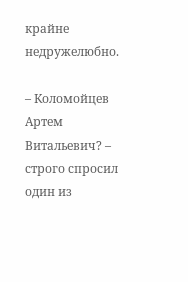крайне недружелюбно.

– Коломойцев Артем Витальевич? – строго спросил один из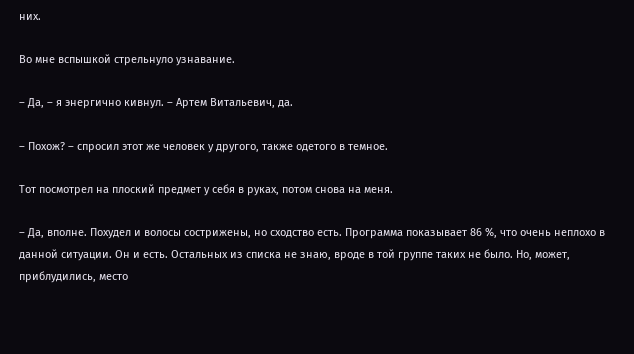них.

Во мне вспышкой стрельнуло узнавание.

– Да, – я энергично кивнул. – Артем Витальевич, да.

– Похож? – спросил этот же человек у другого, также одетого в темное.

Тот посмотрел на плоский предмет у себя в руках, потом снова на меня.

– Да, вполне. Похудел и волосы сострижены, но сходство есть. Программа показывает 86 %, что очень неплохо в данной ситуации. Он и есть. Остальных из списка не знаю, вроде в той группе таких не было. Но, может, приблудились, место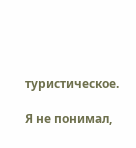туристическое.

Я не понимал,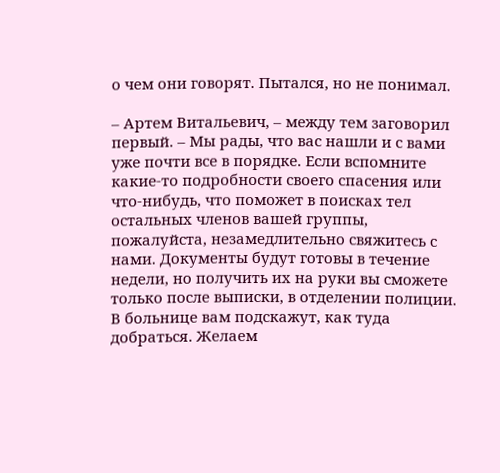о чем они говорят. Пытался, но не понимал.

– Артем Витальевич, – между тем заговорил первый. – Мы рады, что вас нашли и с вами уже почти все в порядке. Если вспомните какие-то подробности своего спасения или что-нибудь, что поможет в поисках тел остальных членов вашей группы, пожалуйста, незамедлительно свяжитесь с нами. Документы будут готовы в течение недели, но получить их на руки вы сможете только после выписки, в отделении полиции. В больнице вам подскажут, как туда добраться. Желаем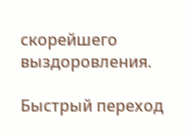скорейшего выздоровления.

Быстрый переход